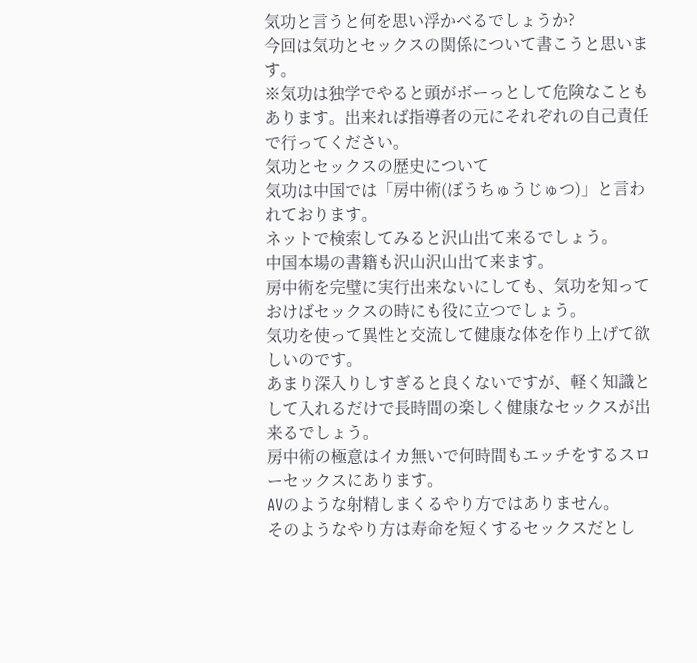気功と言うと何を思い浮かべるでしょうか?
今回は気功とセックスの関係について書こうと思います。
※気功は独学でやると頭がボーっとして危険なこともあります。出来れば指導者の元にそれぞれの自己責任で行ってください。
気功とセックスの歴史について
気功は中国では「房中術(ぼうちゅうじゅつ)」と言われております。
ネットで検索してみると沢山出て来るでしょう。
中国本場の書籍も沢山沢山出て来ます。
房中術を完璧に実行出来ないにしても、気功を知っておけばセックスの時にも役に立つでしょう。
気功を使って異性と交流して健康な体を作り上げて欲しいのです。
あまり深入りしすぎると良くないですが、軽く知識として入れるだけで長時間の楽しく健康なセックスが出来るでしょう。
房中術の極意はイカ無いで何時間もエッチをするスローセックスにあります。
AVのような射精しまくるやり方ではありません。
そのようなやり方は寿命を短くするセックスだとし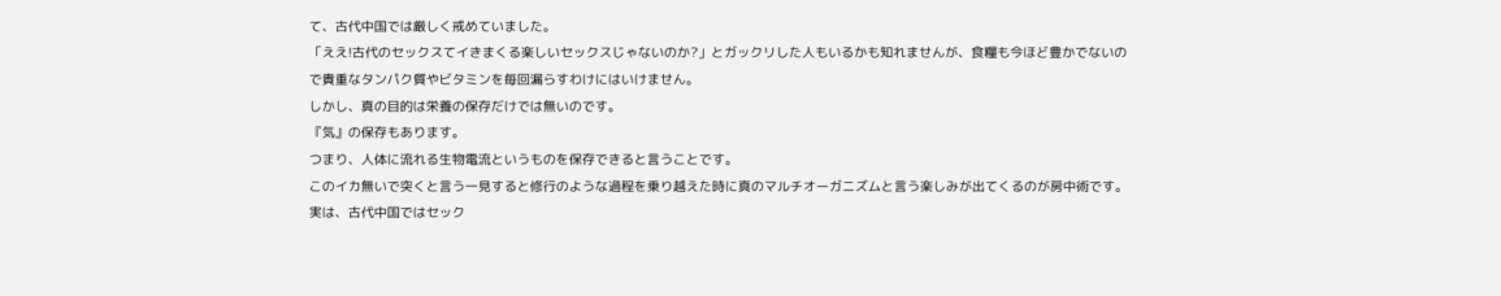て、古代中国では厳しく戒めていました。
「ええ!古代のセックスてイきまくる楽しいセックスじゃないのか?」とガックリした人もいるかも知れませんが、食糧も今ほど豊かでないので貴重なタンパク質やビタミンを毎回漏らすわけにはいけません。
しかし、真の目的は栄養の保存だけでは無いのです。
『気』の保存もあります。
つまり、人体に流れる生物電流というものを保存できると言うことです。
このイカ無いで突くと言う一見すると修行のような過程を乗り越えた時に真のマルチオーガニズムと言う楽しみが出てくるのが房中術です。
実は、古代中国ではセック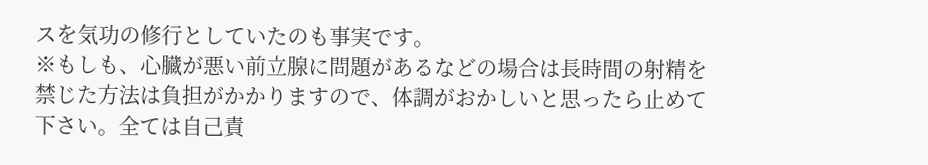スを気功の修行としていたのも事実です。
※もしも、心臓が悪い前立腺に問題があるなどの場合は長時間の射精を禁じた方法は負担がかかりますので、体調がおかしいと思ったら止めて下さい。全ては自己責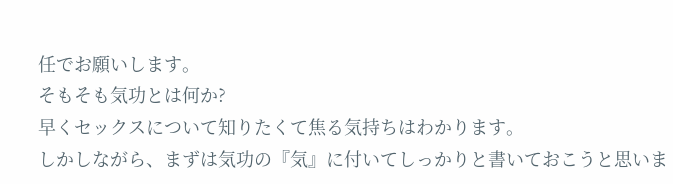任でお願いします。
そもそも気功とは何か?
早くセックスについて知りたくて焦る気持ちはわかります。
しかしながら、まずは気功の『気』に付いてしっかりと書いておこうと思いま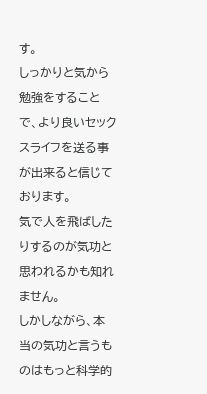す。
しっかりと気から勉強をすることで、より良いセックスライフを送る事が出来ると信じております。
気で人を飛ばしたりするのが気功と思われるかも知れません。
しかしながら、本当の気功と言うものはもっと科学的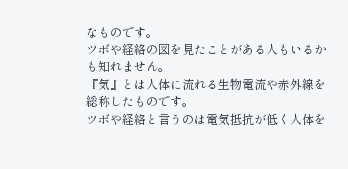なものです。
ツボや経絡の図を見たことがある人もいるかも知れません。
『気』とは人体に流れる生物電流や赤外線を総称したものです。
ツボや経絡と言うのは電気抵抗が低く人体を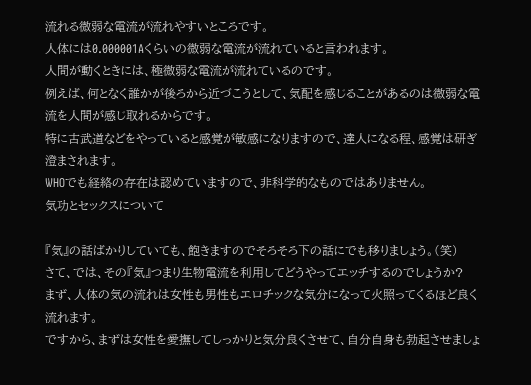流れる微弱な電流が流れやすいところです。
人体には0.000001Aくらいの微弱な電流が流れていると言われます。
人間が動くときには、極微弱な電流が流れているのです。
例えば、何となく誰かが後ろから近づこうとして、気配を感じることがあるのは微弱な電流を人間が感じ取れるからです。
特に古武道などをやっていると感覚が敏感になりますので、達人になる程、感覚は研ぎ澄まされます。
WHOでも経絡の存在は認めていますので、非科学的なものではありません。
気功とセックスについて

『気』の話ばかりしていても、飽きますのでそろそろ下の話にでも移りましょう。(笑)
さて、では、その『気』つまり生物電流を利用してどうやってエッチするのでしょうか?
まず、人体の気の流れは女性も男性もエロチックな気分になって火照ってくるほど良く流れます。
ですから、まずは女性を愛撫してしっかりと気分良くさせて、自分自身も勃起させましょ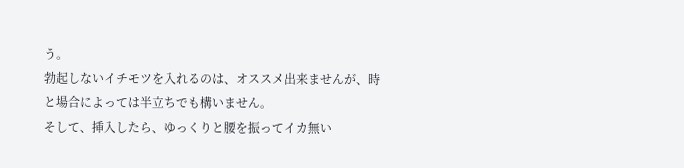う。
勃起しないイチモツを入れるのは、オススメ出来ませんが、時と場合によっては半立ちでも構いません。
そして、挿入したら、ゆっくりと腰を振ってイカ無い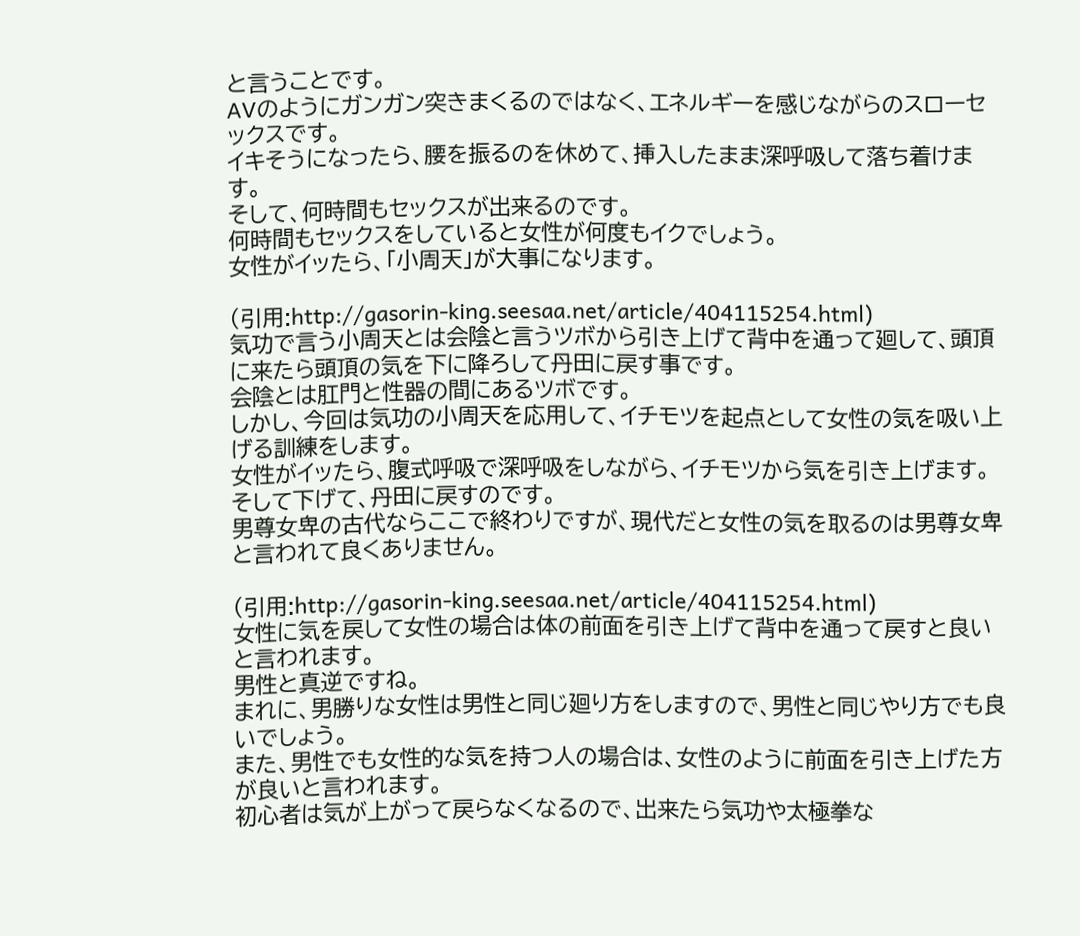と言うことです。
AVのようにガンガン突きまくるのではなく、エネルギーを感じながらのスローセックスです。
イキそうになったら、腰を振るのを休めて、挿入したまま深呼吸して落ち着けます。
そして、何時間もセックスが出来るのです。
何時間もセックスをしていると女性が何度もイクでしょう。
女性がイッたら、「小周天」が大事になります。

(引用:http://gasorin-king.seesaa.net/article/404115254.html)
気功で言う小周天とは会陰と言うツボから引き上げて背中を通って廻して、頭頂に来たら頭頂の気を下に降ろして丹田に戻す事です。
会陰とは肛門と性器の間にあるツボです。
しかし、今回は気功の小周天を応用して、イチモツを起点として女性の気を吸い上げる訓練をします。
女性がイッたら、腹式呼吸で深呼吸をしながら、イチモツから気を引き上げます。
そして下げて、丹田に戻すのです。
男尊女卑の古代ならここで終わりですが、現代だと女性の気を取るのは男尊女卑と言われて良くありません。

(引用:http://gasorin-king.seesaa.net/article/404115254.html)
女性に気を戻して女性の場合は体の前面を引き上げて背中を通って戻すと良いと言われます。
男性と真逆ですね。
まれに、男勝りな女性は男性と同じ廻り方をしますので、男性と同じやり方でも良いでしょう。
また、男性でも女性的な気を持つ人の場合は、女性のように前面を引き上げた方が良いと言われます。
初心者は気が上がって戻らなくなるので、出来たら気功や太極拳な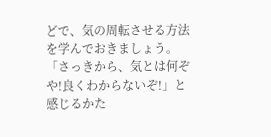どで、気の周転させる方法を学んでおきましょう。
「さっきから、気とは何ぞや!良くわからないぞ!」と感じるかた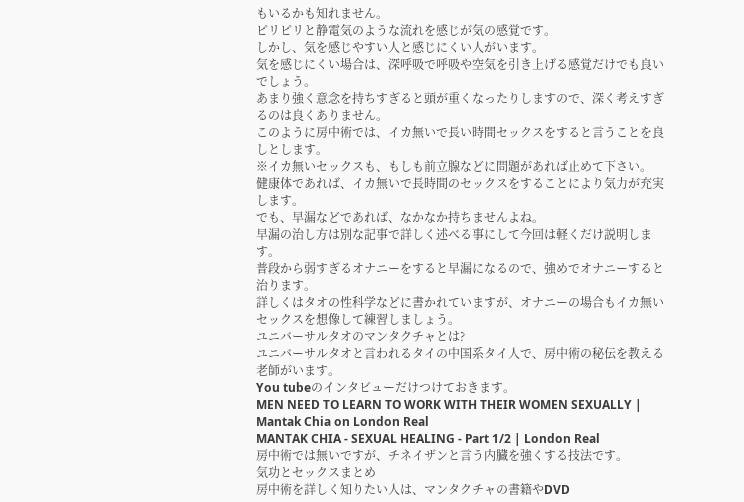もいるかも知れません。
ピリピリと静電気のような流れを感じが気の感覚です。
しかし、気を感じやすい人と感じにくい人がいます。
気を感じにくい場合は、深呼吸で呼吸や空気を引き上げる感覚だけでも良いでしょう。
あまり強く意念を持ちすぎると頭が重くなったりしますので、深く考えすぎるのは良くありません。
このように房中術では、イカ無いで長い時間セックスをすると言うことを良しとします。
※イカ無いセックスも、もしも前立腺などに問題があれば止めて下さい。
健康体であれば、イカ無いで長時間のセックスをすることにより気力が充実します。
でも、早漏などであれば、なかなか持ちませんよね。
早漏の治し方は別な記事で詳しく述べる事にして今回は軽くだけ説明します。
普段から弱すぎるオナニーをすると早漏になるので、強めでオナニーすると治ります。
詳しくはタオの性科学などに書かれていますが、オナニーの場合もイカ無いセックスを想像して練習しましょう。
ユニバーサルタオのマンタクチャとは?
ユニバーサルタオと言われるタイの中国系タイ人で、房中術の秘伝を教える老師がいます。
You tubeのインタビューだけつけておきます。
MEN NEED TO LEARN TO WORK WITH THEIR WOMEN SEXUALLY | Mantak Chia on London Real
MANTAK CHIA - SEXUAL HEALING - Part 1/2 | London Real
房中術では無いですが、チネイザンと言う内臓を強くする技法です。
気功とセックスまとめ
房中術を詳しく知りたい人は、マンタクチャの書籍やDVD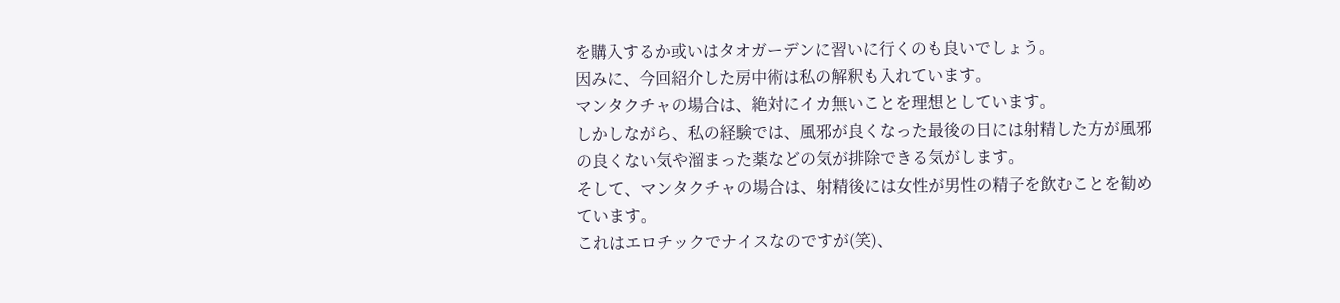を購入するか或いはタオガーデンに習いに行くのも良いでしょう。
因みに、今回紹介した房中術は私の解釈も入れています。
マンタクチャの場合は、絶対にイカ無いことを理想としています。
しかしながら、私の経験では、風邪が良くなった最後の日には射精した方が風邪の良くない気や溜まった薬などの気が排除できる気がします。
そして、マンタクチャの場合は、射精後には女性が男性の精子を飲むことを勧めています。
これはエロチックでナイスなのですが(笑)、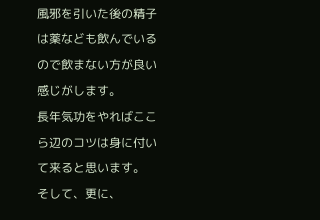風邪を引いた後の精子は薬なども飲んでいるので飲まない方が良い感じがします。
長年気功をやればここら辺のコツは身に付いて来ると思います。
そして、更に、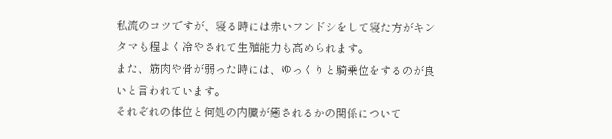私流のコツですが、寝る時には赤いフンドシをして寝た方がキンタマも程よく冷やされて生殖能力も高められます。
また、筋肉や骨が弱った時には、ゆっくりと騎乗位をするのが良いと言われています。
それぞれの体位と何処の内臓が癒されるかの関係について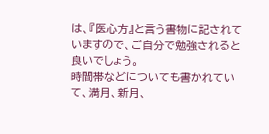は、『医心方』と言う書物に記されていますので、ご自分で勉強されると良いでしょう。
時間帯などについても書かれていて、満月、新月、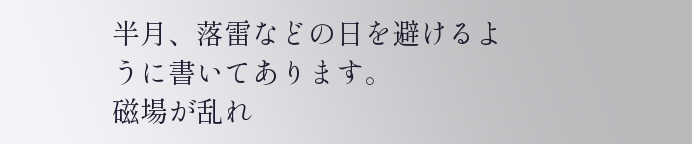半月、落雷などの日を避けるように書いてあります。
磁場が乱れ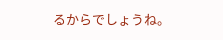るからでしょうね。